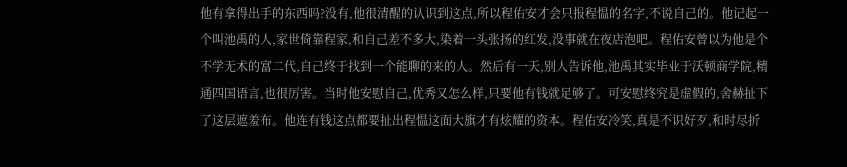他有拿得出手的东西吗?没有,他很清醒的认识到这点,所以程佑安才会只报程愠的名字,不说自己的。他记起一个叫池禹的人,家世倚靠程家,和自己差不多大,染着一头张扬的红发,没事就在夜店泡吧。程佑安曾以为他是个不学无术的富二代,自己终于找到一个能聊的来的人。然后有一天,别人告诉他,池禹其实毕业于沃顿商学院,精通四国语言,也很厉害。当时他安慰自己,优秀又怎么样,只要他有钱就足够了。可安慰终究是虚假的,舍赫扯下了这层遮羞布。他连有钱这点都要扯出程愠这面大旗才有炫耀的资本。程佑安冷笑,真是不识好歹,和时尽折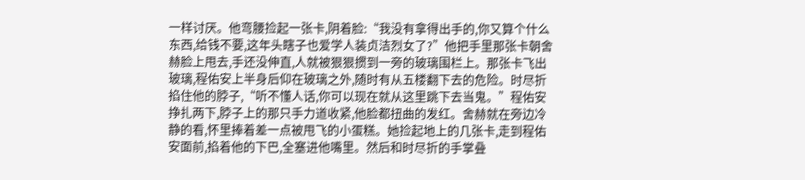一样讨厌。他弯腰捡起一张卡,阴着脸:“我没有拿得出手的,你又算个什么东西,给钱不要,这年头瞎子也爱学人装贞洁烈女了?”他把手里那张卡朝舍赫脸上甩去,手还没伸直,人就被狠狠掼到一旁的玻璃围栏上。那张卡飞出玻璃,程佑安上半身后仰在玻璃之外,随时有从五楼翻下去的危险。时尽折掐住他的脖子,“听不懂人话,你可以现在就从这里跳下去当鬼。”程佑安挣扎两下,脖子上的那只手力道收紧,他脸都扭曲的发红。舍赫就在旁边冷静的看,怀里捧着差一点被甩飞的小蛋糕。她捡起地上的几张卡,走到程佑安面前,掐着他的下巴,全塞进他嘴里。然后和时尽折的手掌叠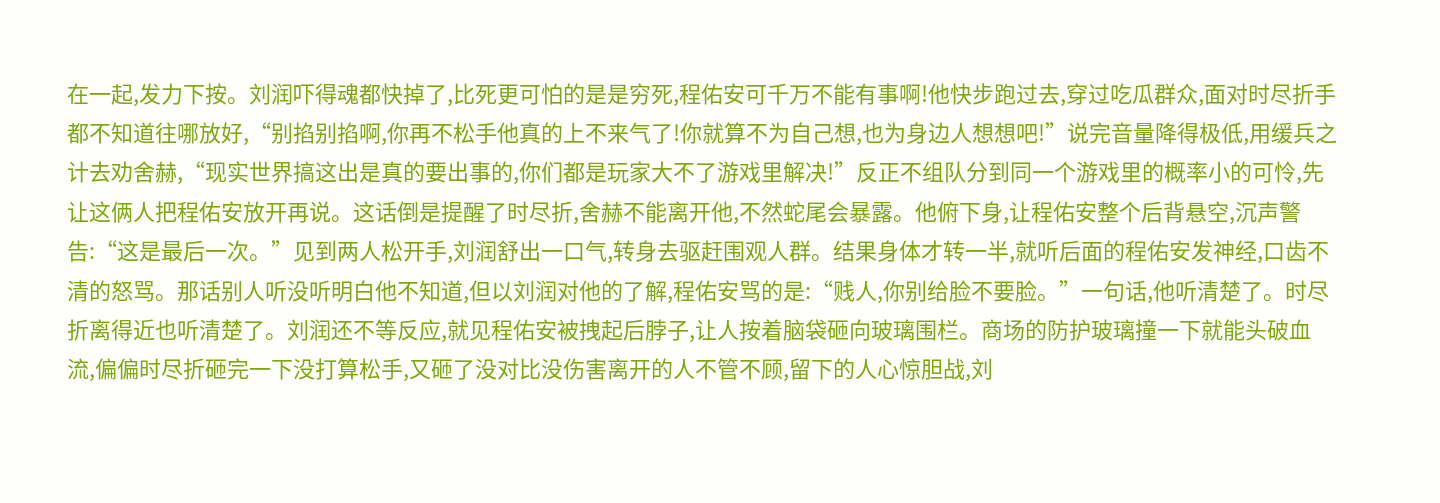在一起,发力下按。刘润吓得魂都快掉了,比死更可怕的是是穷死,程佑安可千万不能有事啊!他快步跑过去,穿过吃瓜群众,面对时尽折手都不知道往哪放好,“别掐别掐啊,你再不松手他真的上不来气了!你就算不为自己想,也为身边人想想吧!”说完音量降得极低,用缓兵之计去劝舍赫,“现实世界搞这出是真的要出事的,你们都是玩家大不了游戏里解决!”反正不组队分到同一个游戏里的概率小的可怜,先让这俩人把程佑安放开再说。这话倒是提醒了时尽折,舍赫不能离开他,不然蛇尾会暴露。他俯下身,让程佑安整个后背悬空,沉声警告:“这是最后一次。”见到两人松开手,刘润舒出一口气,转身去驱赶围观人群。结果身体才转一半,就听后面的程佑安发神经,口齿不清的怒骂。那话别人听没听明白他不知道,但以刘润对他的了解,程佑安骂的是:“贱人,你别给脸不要脸。”一句话,他听清楚了。时尽折离得近也听清楚了。刘润还不等反应,就见程佑安被拽起后脖子,让人按着脑袋砸向玻璃围栏。商场的防护玻璃撞一下就能头破血流,偏偏时尽折砸完一下没打算松手,又砸了没对比没伤害离开的人不管不顾,留下的人心惊胆战,刘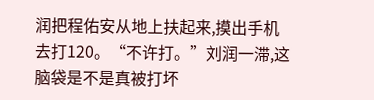润把程佑安从地上扶起来,摸出手机去打120。“不许打。”刘润一滞,这脑袋是不是真被打坏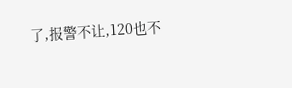了,报警不让,120也不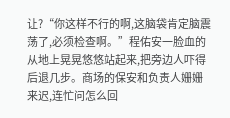让?“你这样不行的啊,这脑袋肯定脑震荡了,必须检查啊。”程佑安一脸血的从地上晃晃悠悠站起来,把旁边人吓得后退几步。商场的保安和负责人姗姗来迟,连忙问怎么回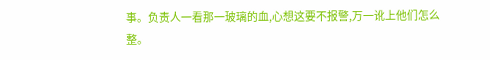事。负责人一看那一玻璃的血,心想这要不报警,万一讹上他们怎么整。